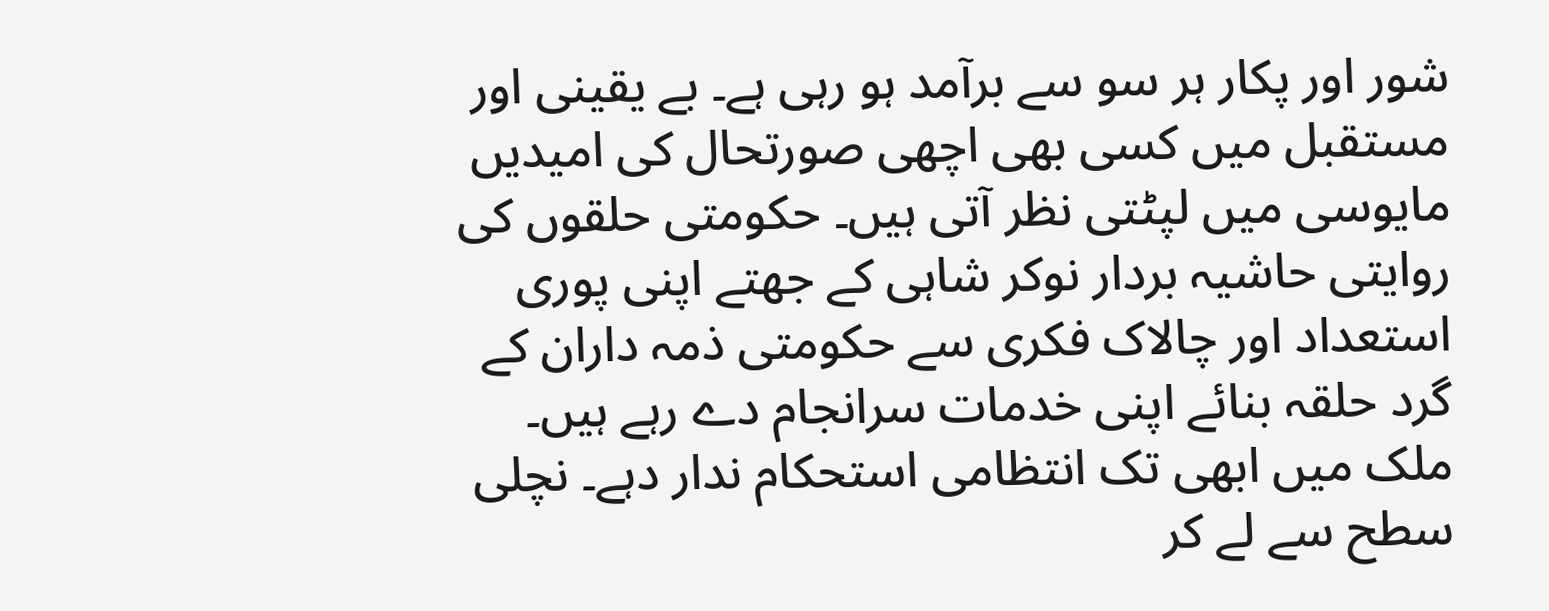شور اور پکار ہر سو سے برآمد ہو رہی ہے۔ بے یقینی اور مستقبل میں کسی بھی اچھی صورتحال کی امیدیں مایوسی میں لپٹتی نظر آتی ہیں۔ حکومتی حلقوں کی روایتی حاشیہ بردار نوکر شاہی کے جھتے اپنی پوری استعداد اور چالاک فکری سے حکومتی ذمہ داران کے گرد حلقہ بنائے اپنی خدمات سرانجام دے رہے ہیں۔ ملک میں ابھی تک انتظامی استحکام ندار دہے۔ نچلی سطح سے لے کر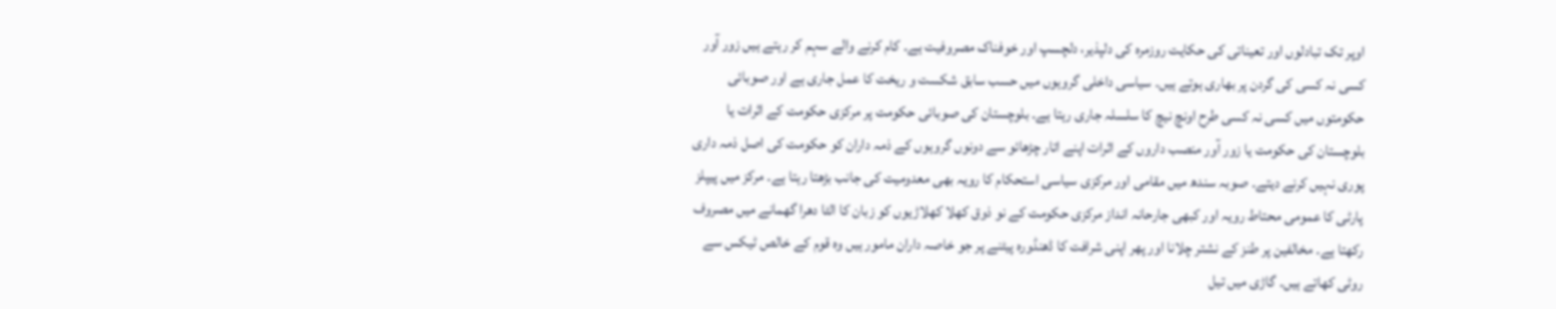اوپر تک تبادلوں اور تعیناتی کی حکایت روزمرہ کی دلپذیر، دلچسپ اور خوفناک مصروفیت ہے۔ کام کرنے والے سہم کر رہتے ہیں زور آور کسی نہ کسی کی گردن پر بھاری ہوتے ہیں۔ سیاسی داخلی گروہوں میں حسب سابق شکست و ریخت کا عمل جاری ہے اور صوبائی حکومتوں میں کسی نہ کسی طرح اونچ نیچ کا سلسلہ جاری رہتا ہے۔ بلوچستان کی صوبائی حکومت پر مرکزی حکومت کے اثرات یا بلوچستان کی حکومت یا زور آور منصب داروں کے اثرات اپنے اتار چڑھائو سے دونوں گروہوں کے ذمہ داران کو حکومت کی اصل ذمہ داری پوری نہیں کرنے دیتے۔ صوبہ سندھ میں مقامی اور مرکزی سیاسی استحکام کا رویہ بھی معدومیت کی جانب بڑھتا رہتا ہے۔ مرکز میں پیپلز پارٹی کا عمومی محتاط رویہ اور کبھی جارحانہ انداز مرکزی حکومت کے نو ذوق کھلا کھلاڑیوں کو زبان کا الٹا دھرا گھمانے میں مصروف رکھتا ہے۔ مخالفین پر طنز کے نشتر چلانا اور پھر اپنی شرافت کا ڈھنڈورہ پیٹنے پر جو خاصہ داران مامور ہیں وہ قوم کے خالص ٹیکس سے روٹی کھاتے ہیں۔ گاڑی میں تیل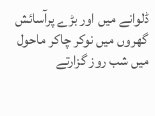ڈلوانے میں اور بڑے پرآسائش گھروں میں نوکر چاکر ماحول میں شب روز گزارتے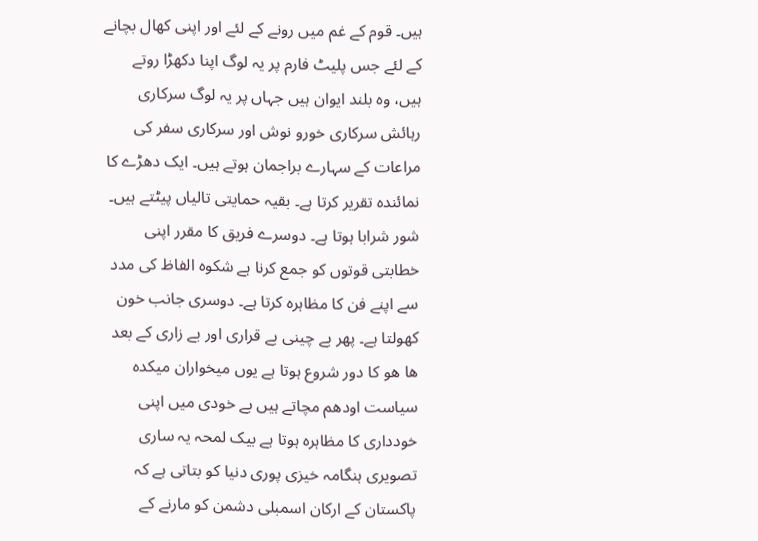ہیں۔ قوم کے غم میں رونے کے لئے اور اپنی کھال بچانے کے لئے جس پلیٹ فارم پر یہ لوگ اپنا دکھڑا روتے ہیں، وہ بلند ایوان ہیں جہاں پر یہ لوگ سرکاری رہائش سرکاری خورو نوش اور سرکاری سفر کی مراعات کے سہارے براجمان ہوتے ہیں۔ ایک دھڑے کا نمائندہ تقریر کرتا ہے۔ بقیہ حمایتی تالیاں پیٹتے ہیں۔ شور شرابا ہوتا ہے۔ دوسرے فریق کا مقرر اپنی خطابتی قوتوں کو جمع کرنا ہے شکوہ الفاظ کی مدد سے اپنے فن کا مظاہرہ کرتا ہے۔ دوسری جانب خون کھولتا ہے۔ پھر بے چینی بے قراری اور بے زاری کے بعد ھا ھو کا دور شروع ہوتا ہے یوں میخواران میکدہ سیاست اودھم مچاتے ہیں بے خودی میں اپنی خودداری کا مظاہرہ ہوتا ہے بیک لمحہ یہ ساری تصویری ہنگامہ خیزی پوری دنیا کو بتاتی ہے کہ پاکستان کے ارکان اسمبلی دشمن کو مارنے کے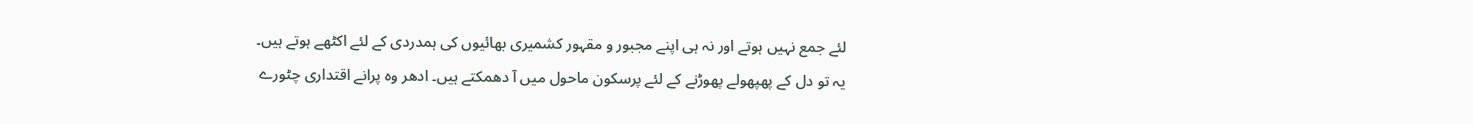لئے جمع نہیں ہوتے اور نہ ہی اپنے مجبور و مقہور کشمیری بھائیوں کی ہمدردی کے لئے اکٹھے ہوتے ہیں۔ یہ تو دل کے پھپھولے پھوڑنے کے لئے پرسکون ماحول میں آ دھمکتے ہیں۔ ادھر وہ پرانے اقتداری چٹورے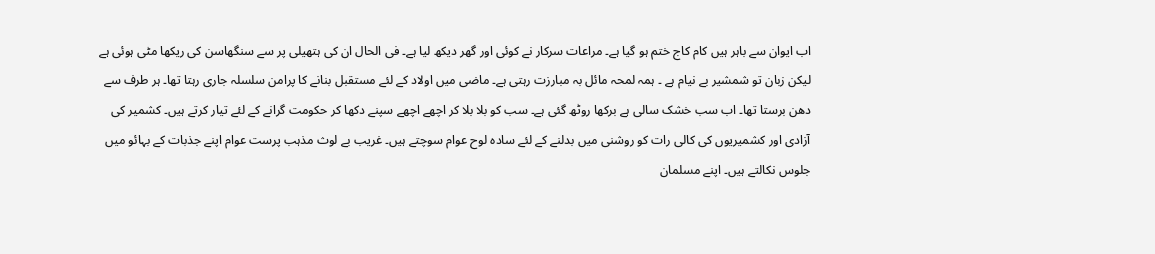اب ایوان سے باہر ہیں کام کاج ختم ہو گیا ہے۔ مراعات سرکار نے کوئی اور گھر دیکھ لیا ہے۔ فی الحال ان کی ہتھیلی پر سے سنگھاسن کی ریکھا مٹی ہوئی ہے لیکن زبان تو شمشیر بے نیام ہے ۔ ہمہ لمحہ مائل بہ مبارزت رہتی ہے۔ ماضی میں اولاد کے لئے مستقبل بنانے کا پرامن سلسلہ جاری رہتا تھا۔ ہر طرف سے دھن برستا تھا۔ اب سب خشک سالی ہے برکھا روٹھ گئی ہے۔ سب کو بلا بلا کر اچھے اچھے سپنے دکھا کر حکومت گرانے کے لئے تیار کرتے ہیں۔ کشمیر کی آزادی اور کشمیریوں کی کالی رات کو روشنی میں بدلنے کے لئے سادہ لوح عوام سوچتے ہیں۔ غریب بے لوث مذہب پرست عوام اپنے جذبات کے بہائو میں جلوس نکالتے ہیں۔ اپنے مسلمان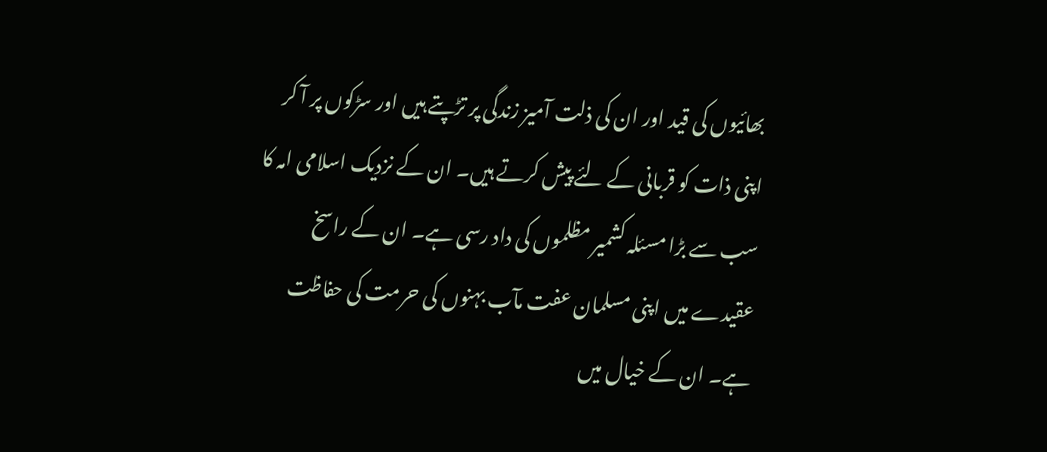بھائیوں کی قید اور ان کی ذلت آمیز زندگی پر تڑپتے ہیں اور سڑکوں پر آ کر اپنی ذات کو قربانی کے لئے پیش کرتے ہیں۔ ان کے نزدیک اسلامی امہ کا سب سے بڑا مسئلہ کشمیر مظلموں کی داد رسی ہے۔ ان کے راسخ عقیدے میں اپنی مسلمان عفت مآب بہنوں کی حرمت کی حفاظت ہے۔ ان کے خیال میں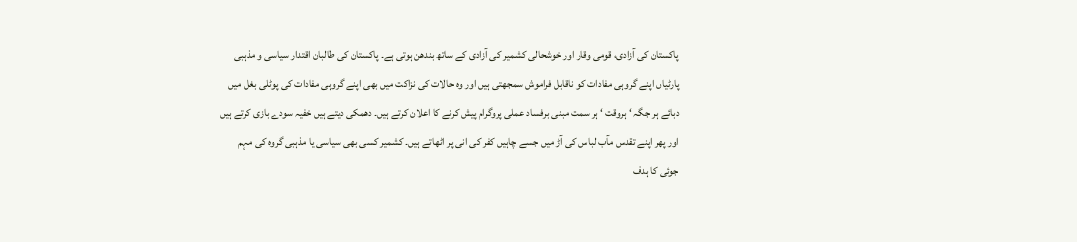پاکستان کی آزادی، قومی وقار اور خوشحالی کشمیر کی آزادی کے ساتھ بندھن ہوتی ہے۔ پاکستان کی طالبان اقتدار سیاسی و مذہبی پارٹیاں اپنے گروہی مفادات کو ناقابل فراموش سمجھتی ہیں اور وہ حالات کی نزاکت میں بھی اپنے گروہی مفادات کی پوٹلی بغل میں دبائے ہر جگہ ‘ ہروقت ‘ ہر سمت مبنی برفساد عملی پروگرام پیش کرنے کا اعلان کرتے ہیں۔ دھمکی دیتے ہیں خفیہ سودے بازی کرتے ہیں اور پھر اپنے تقدس مآب لباس کی آڑ میں جسے چاہیں کفر کی انی پر اٹھاتے ہیں۔ کشمیر کسی بھی سیاسی یا مذہبی گروہ کی مہم جوئی کا ہدف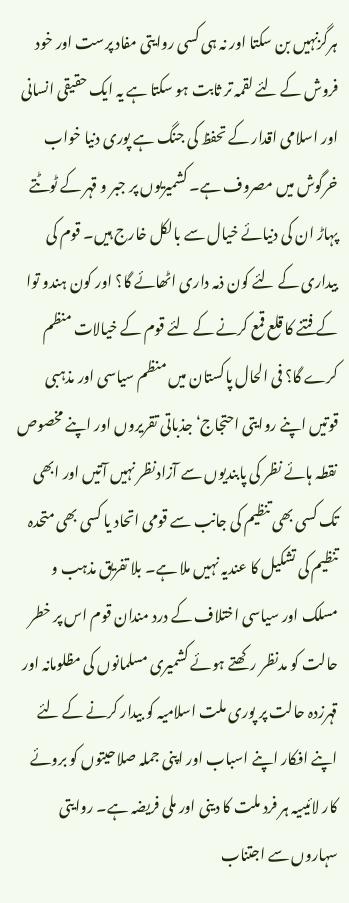ہرگزنہیں بن سکتا اور نہ ہی کسی روایتی مفاد پرست اور خود فروش کے لئے لقمہ تر ثابت ہو سکتا ہے یہ ایک حقیقی انسانی اور اسلامی اقدار کے تحفظ کی جنگ ہے پوری دنیا خواب خرگوش میں مصروف ہے۔ کشمیریوں پر جبر و قہر کے ٹوٹتے پہاڑ ان کی دنیائے خیال سے بالکل خارج ہیں۔ قوم کی بیداری کے لئے کون ذمہ داری اٹھائے گا؟ اور کون ہندو توا کے فتنے کا قلع قمع کرنے کے لئے قوم کے خیالات منظم کرے گا؟ فی الحال پاکستان میں منظم سیاسی اور مذہبی قوتیں اپنے روایتی احتجاج‘ جذباتی تقریروں اور اپنے مخصوص نقطہ ہائے نظر کی پابندیوں سے آزادنظر نہیں آتیں اور ابھی تک کسی بھی تنظیم کی جانب سے قومی اتحاد یا کسی بھی متحدہ تنظیم کی تشکیل کا عندیہ نہیں ملا ہے۔ بلا تفریق مذہب و مسلک اور سیاسی اختلاف کے درد مندان قوم اس پر خطر حالت کو مدنظر رکھتے ہوئے کشمیری مسلمانوں کی مظلومانہ اور قہرزدہ حالت پر پوری ملت اسلامیہ کو بیدار کرنے کے لئے اپنے افکار اپنے اسباب اور اپنی جملہ صلاحیتوں کو بروئے کار لائیںیہ ہر فرد ملت کا دینی اور ملی فریضہ ہے۔ روایتی سہاروں سے اجتناب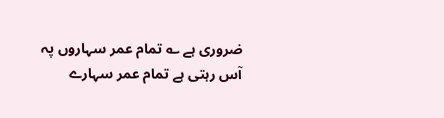ضروری ہے ؎ تمام عمر سہاروں پہ آس رہتی ہے تمام عمر سہارے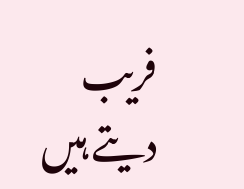فریب دیتے ہیں